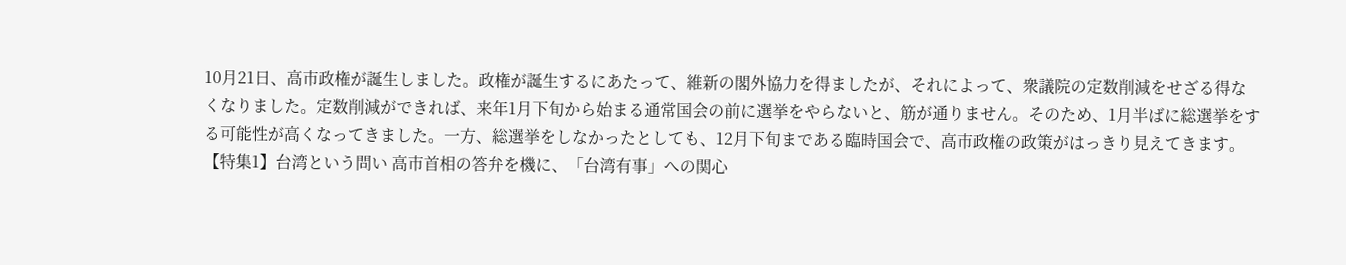10月21日、高市政権が誕生しました。政権が誕生するにあたって、維新の閣外協力を得ましたが、それによって、衆議院の定数削減をせざる得なくなりました。定数削減ができれば、来年1月下旬から始まる通常国会の前に選挙をやらないと、筋が通りません。そのため、1月半ばに総選挙をする可能性が高くなってきました。一方、総選挙をしなかったとしても、12月下旬まである臨時国会で、高市政権の政策がはっきり見えてきます。
【特集1】台湾という問い 高市首相の答弁を機に、「台湾有事」への関心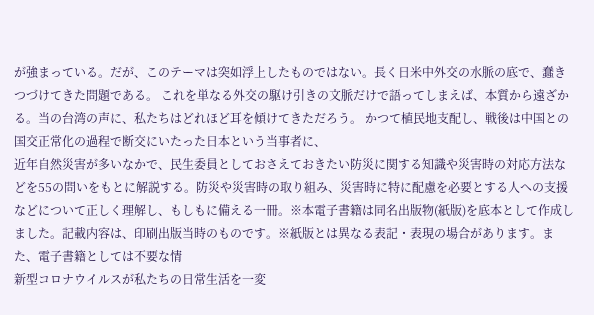が強まっている。だが、このテーマは突如浮上したものではない。長く日米中外交の水脈の底で、蠢きつづけてきた問題である。 これを単なる外交の駆け引きの文脈だけで語ってしまえば、本質から遠ざかる。当の台湾の声に、私たちはどれほど耳を傾けてきただろう。 かつて植民地支配し、戦後は中国との国交正常化の過程で断交にいたった日本という当事者に、
近年自然災害が多いなかで、民生委員としておさえておきたい防災に関する知識や災害時の対応方法などを55の問いをもとに解説する。防災や災害時の取り組み、災害時に特に配慮を必要とする人への支援などについて正しく理解し、もしもに備える一冊。※本電子書籍は同名出版物(紙版)を底本として作成しました。記載内容は、印刷出版当時のものです。※紙版とは異なる表記・表現の場合があります。また、電子書籍としては不要な情
新型コロナウイルスが私たちの日常生活を一変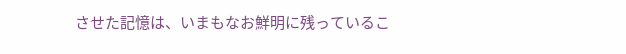させた記憶は、いまもなお鮮明に残っているこ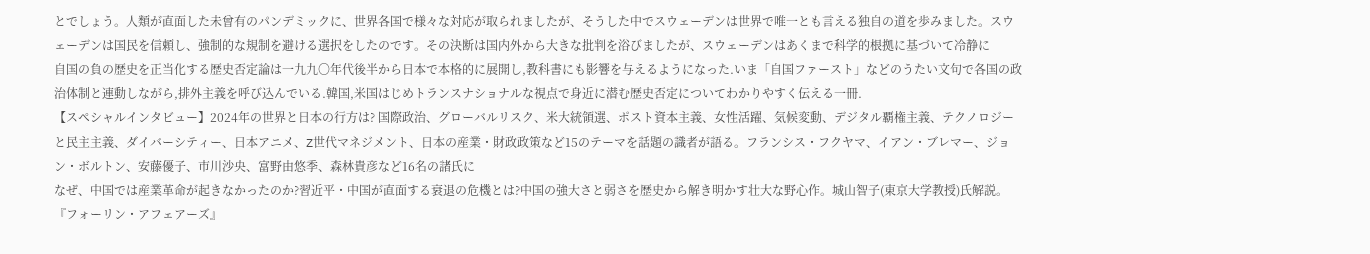とでしょう。人類が直面した未曾有のパンデミックに、世界各国で様々な対応が取られましたが、そうした中でスウェーデンは世界で唯一とも言える独自の道を歩みました。スウェーデンは国民を信頼し、強制的な規制を避ける選択をしたのです。その決断は国内外から大きな批判を浴びましたが、スウェーデンはあくまで科学的根拠に基づいて冷静に
自国の負の歴史を正当化する歴史否定論は一九九〇年代後半から日本で本格的に展開し,教科書にも影響を与えるようになった.いま「自国ファースト」などのうたい文句で各国の政治体制と連動しながら,排外主義を呼び込んでいる.韓国,米国はじめトランスナショナルな視点で身近に潜む歴史否定についてわかりやすく伝える一冊.
【スペシャルインタビュー】2024年の世界と日本の行方は? 国際政治、グローバルリスク、米大統領選、ポスト資本主義、女性活躍、気候変動、デジタル覇権主義、テクノロジーと民主主義、ダイバーシティー、日本アニメ、Z世代マネジメント、日本の産業・財政政策など15のテーマを話題の識者が語る。フランシス・フクヤマ、イアン・ブレマー、ジョン・ボルトン、安藤優子、市川沙央、富野由悠季、森林貴彦など16名の諸氏に
なぜ、中国では産業革命が起きなかったのか?習近平・中国が直面する衰退の危機とは?中国の強大さと弱さを歴史から解き明かす壮大な野心作。城山智子(東京大学教授)氏解説。『フォーリン・アフェアーズ』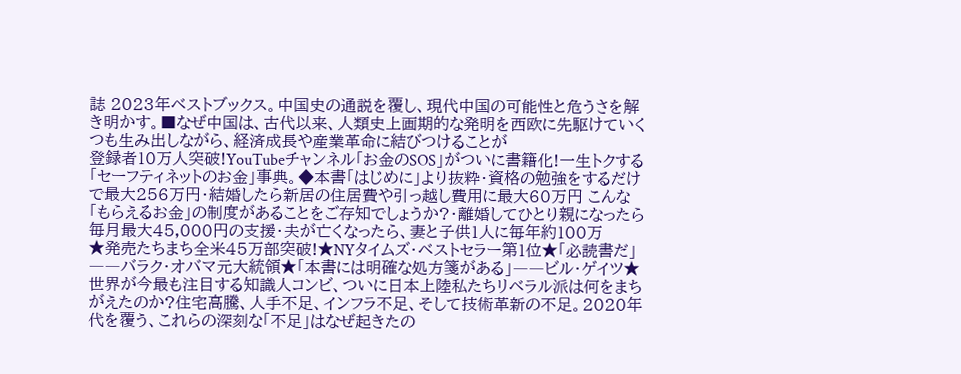誌 2023年ベストブックス。中国史の通説を覆し、現代中国の可能性と危うさを解き明かす。■なぜ中国は、古代以来、人類史上画期的な発明を西欧に先駆けていくつも生み出しながら、経済成長や産業革命に結びつけることが
登録者10万人突破!YouTubeチャンネル「お金のSOS」がついに書籍化!一生トクする「セーフティネットのお金」事典。◆本書「はじめに」より抜粋・資格の勉強をするだけで最大256万円・結婚したら新居の住居費や引っ越し費用に最大60万円 こんな「もらえるお金」の制度があることをご存知でしょうか?・離婚してひとり親になったら毎月最大45,000円の支援・夫が亡くなったら、妻と子供1人に毎年約100万
★発売たちまち全米45万部突破!★NYタイムズ・ベストセラー第1位★「必読書だ」――バラク・オバマ元大統領★「本書には明確な処方箋がある」――ビル・ゲイツ★世界が今最も注目する知識人コンビ、ついに日本上陸私たちリベラル派は何をまちがえたのか?住宅高騰、人手不足、インフラ不足、そして技術革新の不足。2020年代を覆う、これらの深刻な「不足」はなぜ起きたの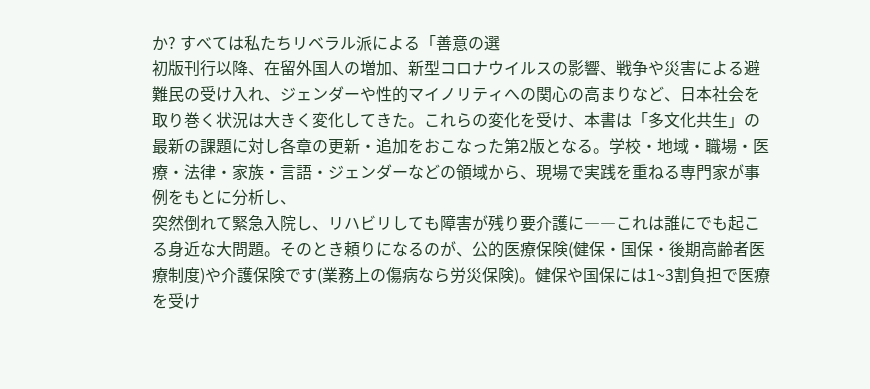か? すべては私たちリベラル派による「善意の選
初版刊行以降、在留外国人の増加、新型コロナウイルスの影響、戦争や災害による避難民の受け入れ、ジェンダーや性的マイノリティへの関心の高まりなど、日本社会を取り巻く状況は大きく変化してきた。これらの変化を受け、本書は「多文化共生」の最新の課題に対し各章の更新・追加をおこなった第2版となる。学校・地域・職場・医療・法律・家族・言語・ジェンダーなどの領域から、現場で実践を重ねる専門家が事例をもとに分析し、
突然倒れて緊急入院し、リハビリしても障害が残り要介護に――これは誰にでも起こる身近な大問題。そのとき頼りになるのが、公的医療保険(健保・国保・後期高齢者医療制度)や介護保険です(業務上の傷病なら労災保険)。健保や国保には1~3割負担で医療を受け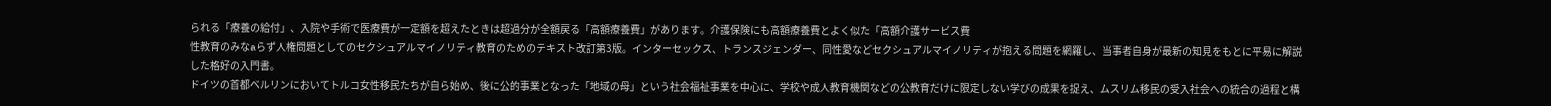られる「療養の給付」、入院や手術で医療費が一定額を超えたときは超過分が全額戻る「高額療養費」があります。介護保険にも高額療養費とよく似た「高額介護サービス費
性教育のみなaらず人権問題としてのセクシュアルマイノリティ教育のためのテキスト改訂第3版。インターセックス、トランスジェンダー、同性愛などセクシュアルマイノリティが抱える問題を網羅し、当事者自身が最新の知見をもとに平易に解説した格好の入門書。
ドイツの首都ベルリンにおいてトルコ女性移民たちが自ら始め、後に公的事業となった「地域の母」という社会福祉事業を中心に、学校や成人教育機関などの公教育だけに限定しない学びの成果を捉え、ムスリム移民の受入社会への統合の過程と構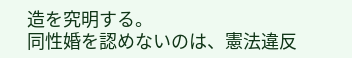造を究明する。
同性婚を認めないのは、憲法違反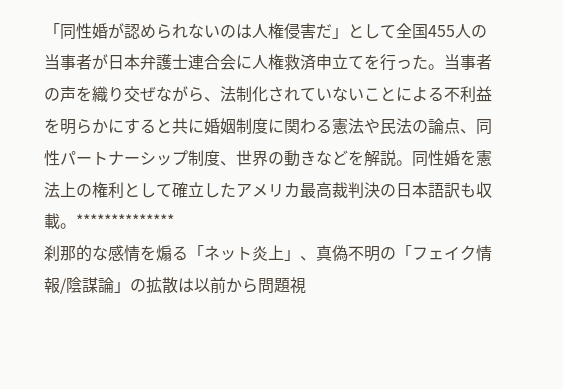「同性婚が認められないのは人権侵害だ」として全国455人の当事者が日本弁護士連合会に人権救済申立てを行った。当事者の声を織り交ぜながら、法制化されていないことによる不利益を明らかにすると共に婚姻制度に関わる憲法や民法の論点、同性パートナーシップ制度、世界の動きなどを解説。同性婚を憲法上の権利として確立したアメリカ最高裁判決の日本語訳も収載。**************
刹那的な感情を煽る「ネット炎上」、真偽不明の「フェイク情報/陰謀論」の拡散は以前から問題視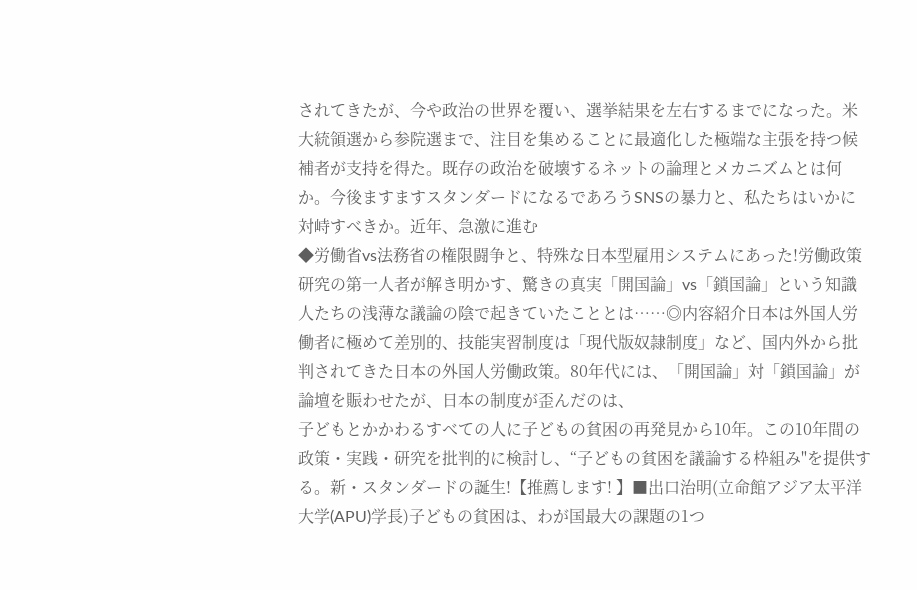されてきたが、今や政治の世界を覆い、選挙結果を左右するまでになった。米大統領選から参院選まで、注目を集めることに最適化した極端な主張を持つ候補者が支持を得た。既存の政治を破壊するネットの論理とメカニズムとは何か。今後ますますスタンダードになるであろうSNSの暴力と、私たちはいかに対峙すべきか。近年、急激に進む
◆労働省vs法務省の権限闘争と、特殊な日本型雇用システムにあった!労働政策研究の第一人者が解き明かす、驚きの真実「開国論」vs「鎖国論」という知識人たちの浅薄な議論の陰で起きていたこととは……◎内容紹介日本は外国人労働者に極めて差別的、技能実習制度は「現代版奴隷制度」など、国内外から批判されてきた日本の外国人労働政策。80年代には、「開国論」対「鎖国論」が論壇を賑わせたが、日本の制度が歪んだのは、
子どもとかかわるすべての人に子どもの貧困の再発見から10年。この10年間の政策・実践・研究を批判的に検討し、“子どもの貧困を議論する枠組み"を提供する。新・スタンダードの誕生!【推薦します! 】■出口治明(立命館アジア太平洋大学(APU)学長)子どもの貧困は、わが国最大の課題の1つ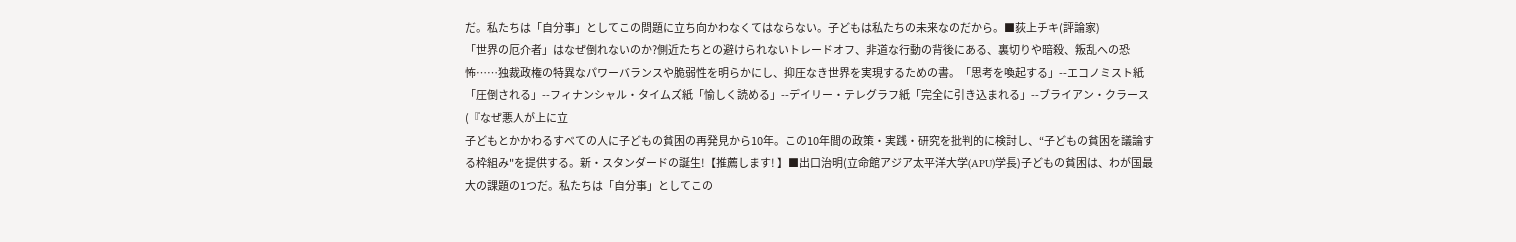だ。私たちは「自分事」としてこの問題に立ち向かわなくてはならない。子どもは私たちの未来なのだから。■荻上チキ(評論家)
「世界の厄介者」はなぜ倒れないのか?側近たちとの避けられないトレードオフ、非道な行動の背後にある、裏切りや暗殺、叛乱への恐怖……独裁政権の特異なパワーバランスや脆弱性を明らかにし、抑圧なき世界を実現するための書。「思考を喚起する」--エコノミスト紙「圧倒される」--フィナンシャル・タイムズ紙「愉しく読める」--デイリー・テレグラフ紙「完全に引き込まれる」--ブライアン・クラース(『なぜ悪人が上に立
子どもとかかわるすべての人に子どもの貧困の再発見から10年。この10年間の政策・実践・研究を批判的に検討し、“子どもの貧困を議論する枠組み"を提供する。新・スタンダードの誕生!【推薦します! 】■出口治明(立命館アジア太平洋大学(APU)学長)子どもの貧困は、わが国最大の課題の1つだ。私たちは「自分事」としてこの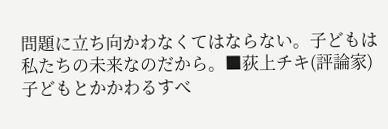問題に立ち向かわなくてはならない。子どもは私たちの未来なのだから。■荻上チキ(評論家)
子どもとかかわるすべ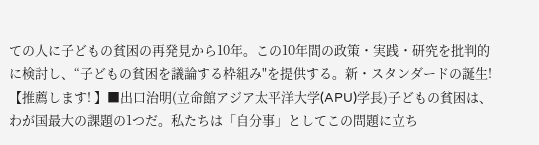ての人に子どもの貧困の再発見から10年。この10年間の政策・実践・研究を批判的に検討し、“子どもの貧困を議論する枠組み"を提供する。新・スタンダードの誕生!【推薦します! 】■出口治明(立命館アジア太平洋大学(APU)学長)子どもの貧困は、わが国最大の課題の1つだ。私たちは「自分事」としてこの問題に立ち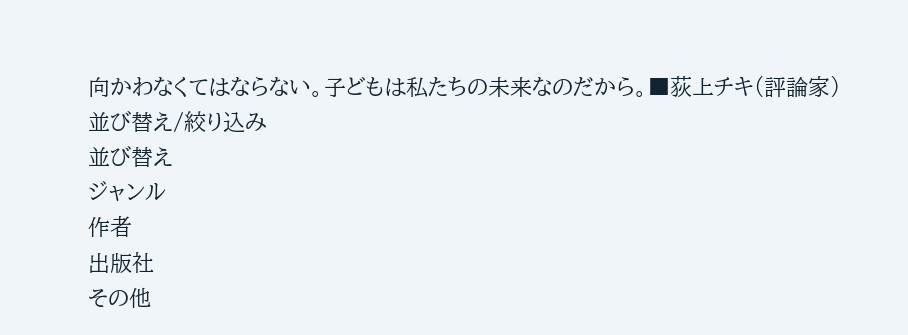向かわなくてはならない。子どもは私たちの未来なのだから。■荻上チキ(評論家)
並び替え/絞り込み
並び替え
ジャンル
作者
出版社
その他